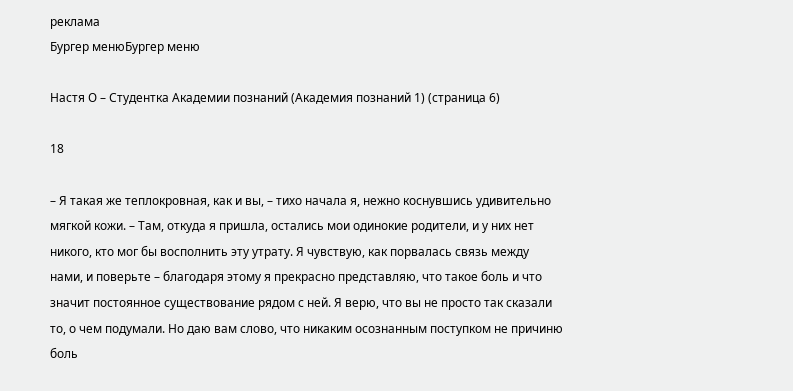реклама
Бургер менюБургер меню

Настя О – Студентка Академии познаний (Академия познаний 1) (страница 6)

18

– Я такая же теплокровная, как и вы, – тихо начала я, нежно коснувшись удивительно мягкой кожи. – Там, откуда я пришла, остались мои одинокие родители, и у них нет никого, кто мог бы восполнить эту утрату. Я чувствую, как порвалась связь между нами, и поверьте – благодаря этому я прекрасно представляю, что такое боль и что значит постоянное существование рядом с ней. Я верю, что вы не просто так сказали то, о чем подумали. Но даю вам слово, что никаким осознанным поступком не причиню боль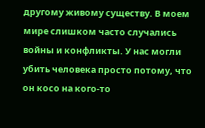другому живому существу. В моем мире слишком часто случались войны и конфликты. У нас могли убить человека просто потому, что он косо на кого-то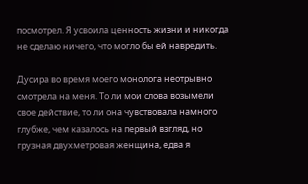посмотрел. Я усвоила ценность жизни и никогда не сделаю ничего, что могло бы ей навредить.

Дусира во время моего монолога неотрывно смотрела на меня. То ли мои слова возымели свое действие, то ли она чувствовала намного глубже, чем казалось на первый взгляд, но грузная двухметровая женщина, едва я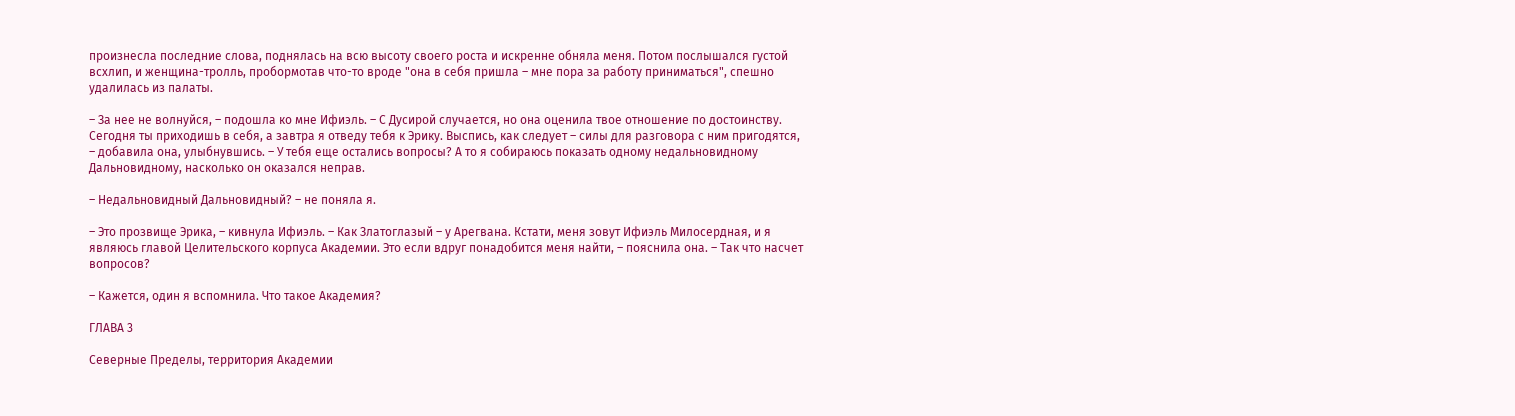произнесла последние слова, поднялась на всю высоту своего роста и искренне обняла меня. Потом послышался густой всхлип, и женщина-тролль, пробормотав что-то вроде "она в себя пришла – мне пора за работу приниматься", спешно удалилась из палаты.

– За нее не волнуйся, – подошла ко мне Ифиэль. – С Дусирой случается, но она оценила твое отношение по достоинству. Сегодня ты приходишь в себя, а завтра я отведу тебя к Эрику. Выспись, как следует – силы для разговора с ним пригодятся, – добавила она, улыбнувшись. – У тебя еще остались вопросы? А то я собираюсь показать одному недальновидному Дальновидному, насколько он оказался неправ.

– Недальновидный Дальновидный? – не поняла я.

– Это прозвище Эрика, – кивнула Ифиэль. – Как Златоглазый – у Арегвана. Кстати, меня зовут Ифиэль Милосердная, и я являюсь главой Целительского корпуса Академии. Это если вдруг понадобится меня найти, – пояснила она. – Так что насчет вопросов?

– Кажется, один я вспомнила. Что такое Академия?

ГЛАВА 3

Северные Пределы, территория Академии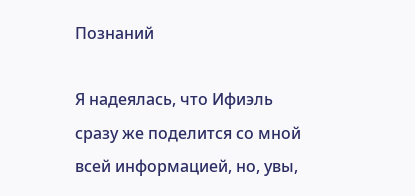Познаний

Я надеялась, что Ифиэль сразу же поделится со мной всей информацией, но, увы,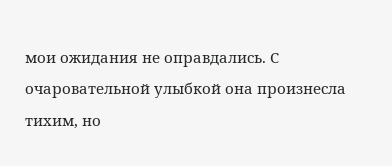мои ожидания не оправдались. С очаровательной улыбкой она произнесла тихим, но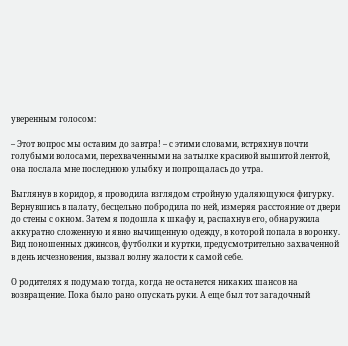уверенным голосом:

– Этот вопрос мы оставим до завтра! – с этими словами, встряхнув почти голубыми волосами, перехваченными на затылке красивой вышитой лентой, она послала мне последнюю улыбку и попрощалась до утра.

Выглянув в коридор, я проводила взглядом стройную удаляющуюся фигурку. Вернувшись в палату, бесцельно побродила по ней, измеряя расстояние от двери до стены с окном. Затем я подошла к шкафу и, распахнув его, обнаружила аккуратно сложенную и явно вычищенную одежду, в которой попала в воронку. Вид поношенных джинсов, футболки и куртки, предусмотрительно захваченной в день исчезновения, вызвал волну жалости к самой себе.

О родителях я подумаю тогда, когда не останется никаких шансов на возвращение. Пока было рано опускать руки. А еще был тот загадочный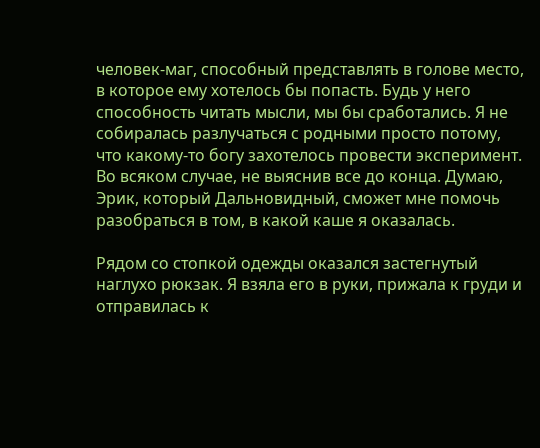человек-маг, способный представлять в голове место, в которое ему хотелось бы попасть. Будь у него способность читать мысли, мы бы сработались. Я не собиралась разлучаться с родными просто потому, что какому-то богу захотелось провести эксперимент. Во всяком случае, не выяснив все до конца. Думаю, Эрик, который Дальновидный, сможет мне помочь разобраться в том, в какой каше я оказалась.

Рядом со стопкой одежды оказался застегнутый наглухо рюкзак. Я взяла его в руки, прижала к груди и отправилась к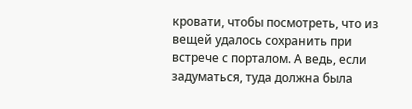кровати, чтобы посмотреть, что из вещей удалось сохранить при встрече с порталом. А ведь, если задуматься, туда должна была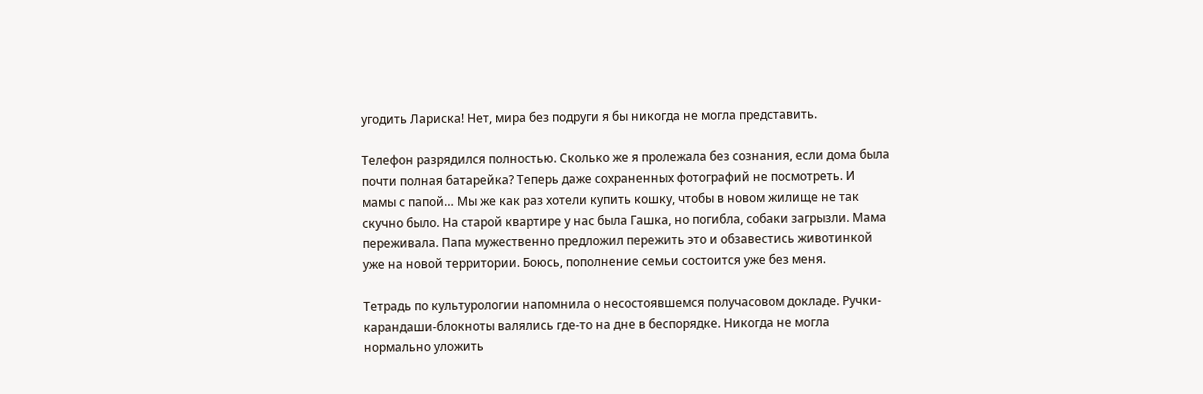угодить Лариска! Нет, мира без подруги я бы никогда не могла представить.

Телефон разрядился полностью. Сколько же я пролежала без сознания, если дома была почти полная батарейка? Теперь даже сохраненных фотографий не посмотреть. И мамы с папой… Мы же как раз хотели купить кошку, чтобы в новом жилище не так скучно было. На старой квартире у нас была Гашка, но погибла, собаки загрызли. Мама переживала. Папа мужественно предложил пережить это и обзавестись животинкой уже на новой территории. Боюсь, пополнение семьи состоится уже без меня.

Тетрадь по культурологии напомнила о несостоявшемся получасовом докладе. Ручки-карандаши-блокноты валялись где-то на дне в беспорядке. Никогда не могла нормально уложить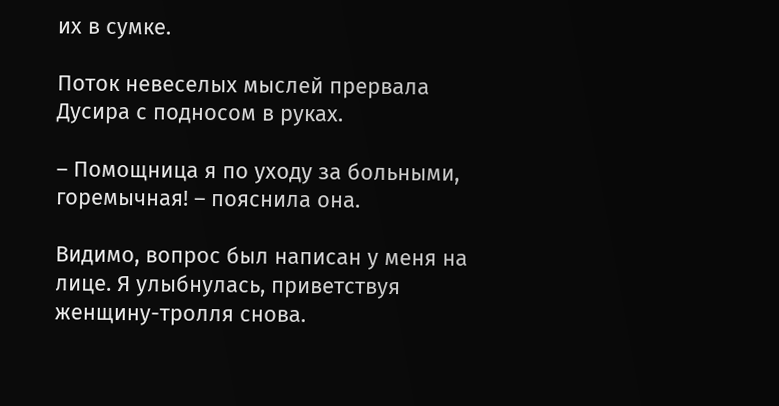их в сумке.

Поток невеселых мыслей прервала Дусира с подносом в руках.

– Помощница я по уходу за больными, горемычная! – пояснила она.

Видимо, вопрос был написан у меня на лице. Я улыбнулась, приветствуя женщину-тролля снова.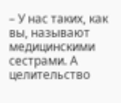– У нас таких, как вы, называют медицинскими сестрами. А целительство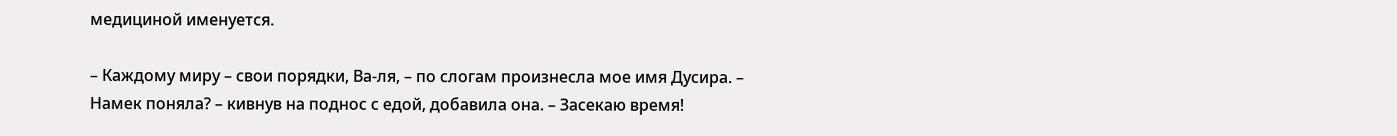медициной именуется.

– Каждому миру – свои порядки, Ва-ля, – по слогам произнесла мое имя Дусира. – Намек поняла? – кивнув на поднос с едой, добавила она. – Засекаю время!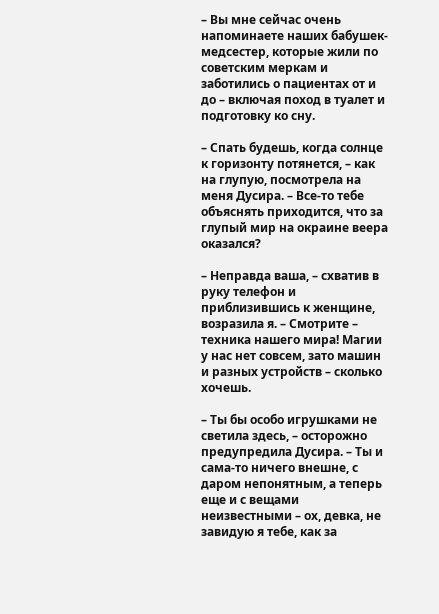– Вы мне сейчас очень напоминаете наших бабушек-медсестер, которые жили по советским меркам и заботились о пациентах от и до – включая поход в туалет и подготовку ко сну.

– Спать будешь, когда солнце к горизонту потянется, – как на глупую, посмотрела на меня Дусира. – Все-то тебе объяснять приходится, что за глупый мир на окраине веера оказался?

– Неправда ваша, – схватив в руку телефон и приблизившись к женщине, возразила я. – Смотрите – техника нашего мира! Магии у нас нет совсем, зато машин и разных устройств – сколько хочешь.

– Ты бы особо игрушками не светила здесь, – осторожно предупредила Дусира. – Ты и сама-то ничего внешне, с даром непонятным, а теперь еще и с вещами неизвестными – ох, девка, не завидую я тебе, как за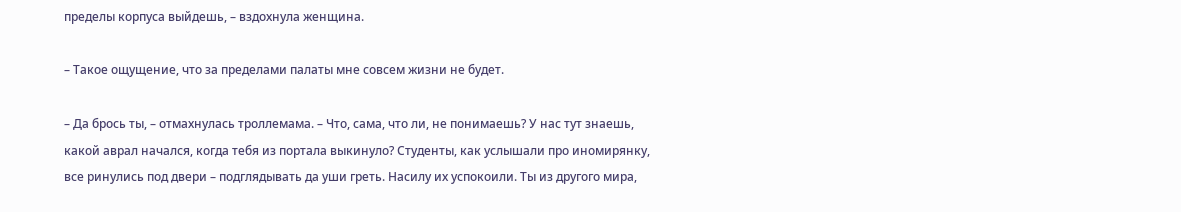пределы корпуса выйдешь, – вздохнула женщина.

– Такое ощущение, что за пределами палаты мне совсем жизни не будет.

– Да брось ты, – отмахнулась троллемама. – Что, сама, что ли, не понимаешь? У нас тут знаешь, какой аврал начался, когда тебя из портала выкинуло? Студенты, как услышали про иномирянку, все ринулись под двери – подглядывать да уши греть. Насилу их успокоили. Ты из другого мира,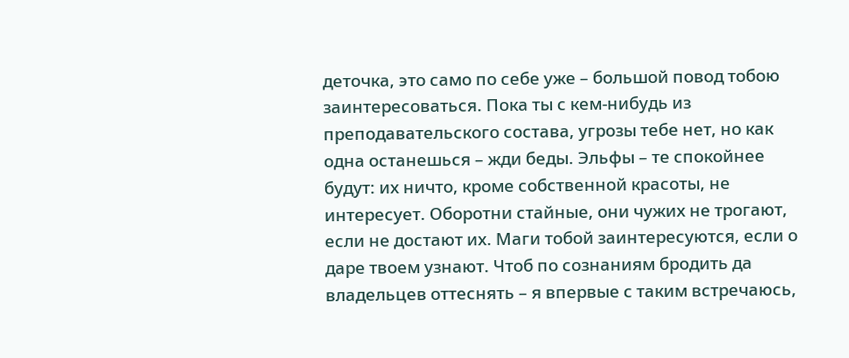деточка, это само по себе уже – большой повод тобою заинтересоваться. Пока ты с кем-нибудь из преподавательского состава, угрозы тебе нет, но как одна останешься – жди беды. Эльфы – те спокойнее будут: их ничто, кроме собственной красоты, не интересует. Оборотни стайные, они чужих не трогают, если не достают их. Маги тобой заинтересуются, если о даре твоем узнают. Чтоб по сознаниям бродить да владельцев оттеснять – я впервые с таким встречаюсь,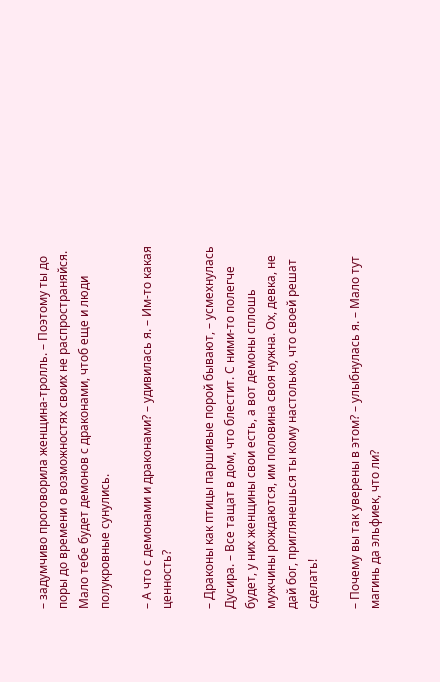– задумчиво проговорила женщина-тролль. – Поэтому ты до поры до времени о возможностях своих не распространяйся. Мало тебе будет демонов с драконами, чтоб еще и люди полукровные сунулись.

– А что с демонами и драконами? – удивилась я. – Им-то какая ценность?

– Драконы как птицы паршивые порой бывают, – усмехнулась Дусира. – Все тащат в дом, что блестит. С ними-то полегче будет, у них женщины свои есть, а вот демоны сплошь мужчины рождаются, им половина своя нужна. Ох, девка, не дай бог, приглянешься ты кому настолько, что своей решат сделать!

– Почему вы так уверены в этом? – улыбнулась я. – Мало тут магинь да эльфиек, что ли?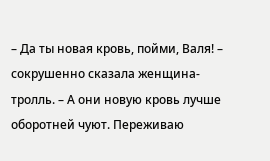– Да ты новая кровь, пойми, Валя! – сокрушенно сказала женщина-тролль. – А они новую кровь лучше оборотней чуют. Переживаю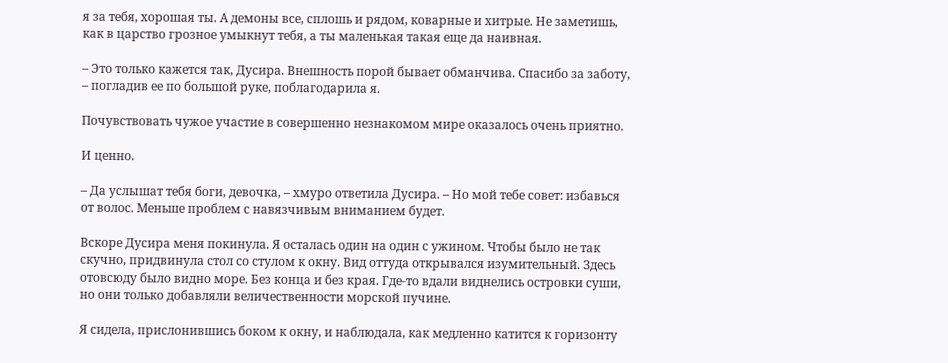я за тебя, хорошая ты. А демоны все, сплошь и рядом, коварные и хитрые. Не заметишь, как в царство грозное умыкнут тебя, а ты маленькая такая еще да наивная.

– Это только кажется так, Дусира. Внешность порой бывает обманчива. Спасибо за заботу, – погладив ее по большой руке, поблагодарила я.

Почувствовать чужое участие в совершенно незнакомом мире оказалось очень приятно.

И ценно.

– Да услышат тебя боги, девочка, – хмуро ответила Дусира. – Но мой тебе совет: избавься от волос. Меньше проблем с навязчивым вниманием будет.

Вскоре Дусира меня покинула. Я осталась один на один с ужином. Чтобы было не так скучно, придвинула стол со стулом к окну. Вид оттуда открывался изумительный. Здесь отовсюду было видно море. Без конца и без края. Где-то вдали виднелись островки суши, но они только добавляли величественности морской пучине.

Я сидела, прислонившись боком к окну, и наблюдала, как медленно катится к горизонту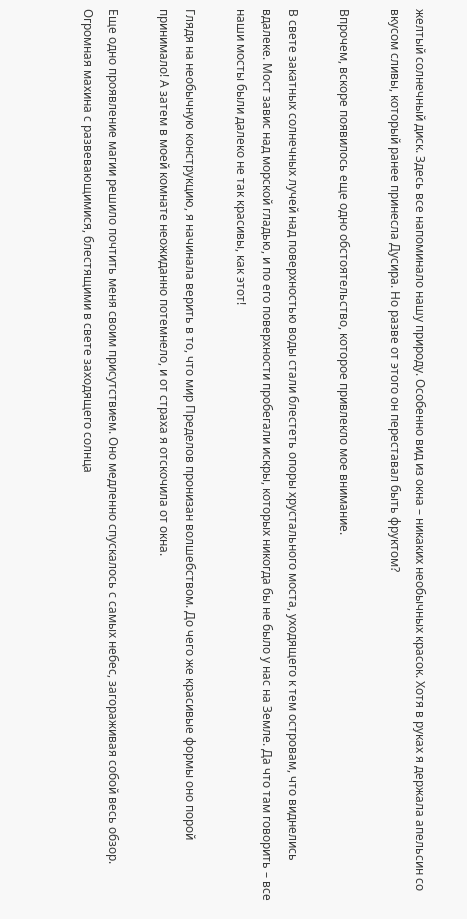желтый солнечный диск. Здесь все напоминало нашу природу. Особенно вид из окна – никаких необычных красок. Хотя в руках я держала апельсин со вкусом сливы, который ранее принесла Дусира. Но разве от этого он переставал быть фруктом?

Впрочем, вскоре появилось еще одно обстоятельство, которое привлекло мое внимание.

В свете закатных солнечных лучей над поверхностью воды стали блестеть опоры хрустального моста, уходящего к тем островам, что виднелись вдалеке. Мост завис над морской гладью, и по его поверхности пробегали искры, которых никогда бы не было у нас на Земле. Да что там говорить – все наши мосты были далеко не так красивы, как этот!

Глядя на необычную конструкцию, я начинала верить в то, что мир Пределов пронизан волшебством. До чего же красивые формы оно порой принимало! А затем в моей комнате неожиданно потемнело, и от страха я отскочила от окна.

Еще одно проявление магии решило почтить меня своим присутствием. Оно медленно спускалось с самых небес, загораживая собой весь обзор. Огромная махина с развевающимися, блестящими в свете заходящего солнца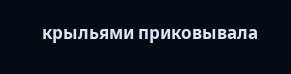крыльями приковывала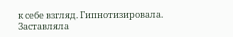к себе взгляд. Гипнотизировала. Заставляла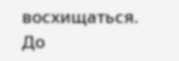восхищаться. До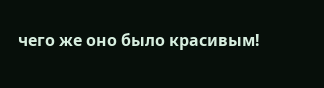чего же оно было красивым!